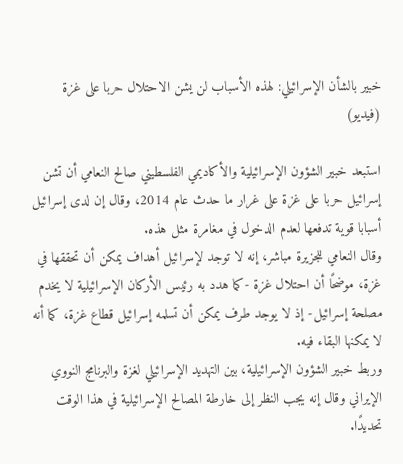خبير بالشأن الإسرائيلي: لهذه الأسباب لن يشن الاحتلال حربا على غزة (فيديو)

استبعد خبير الشؤون الإسرائيلية والأكاديمي الفلسطيني صالح النعامي أن تشن إسرائيل حربا على غزة على غرار ما حدث عام 2014، وقال إن لدى إسرائيل أسبابا قوية تدفعها لعدم الدخول في مغامرة مثل هذه.
وقال النعامي للجزيرة مباشر، إنه لا توجد لإسرائيل أهداف يمكن أن تحققها في غزة، موضحًا أن احتلال غزة -كما هدد به رئيس الأركان الإسرائيلية لا يخدم مصلحة إسرائيل- إذ لا يوجد طرف يمكن أن تسلمه إسرائيل قطاع غزة، كما أنه لا يمكنها البقاء فيه.
وربط خبير الشؤون الإسرائيلية، بين التهديد الإسرائيلي لغزة والبرنامج النووي الإيراني وقال إنه يجب النظر إلى خارطة المصالح الإسرائيلية في هذا الوقت تحديدًا.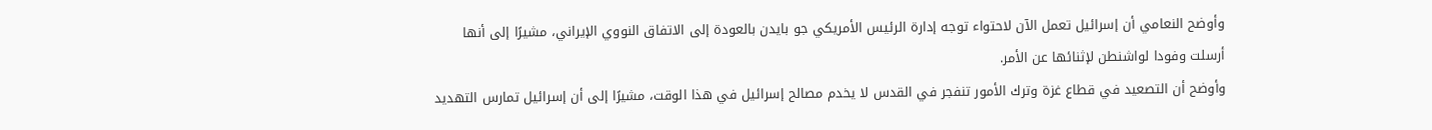وأوضح النعامي أن إسرائيل تعمل الآن لاحتواء توجه إدارة الرئيس الأمريكي جو بايدن بالعودة إلى الاتفاق النووي الإيراني، مشيرًا إلى أنها أرسلت وفودا لواشنطن لإثنائها عن الأمر.
وأوضح أن التصعيد في قطاع غزة وترك الأمور تنفجر في القدس لا يخدم مصالح إسرائيل في هذا الوقت، مشيرًا إلى أن إسرائيل تمارس التهديد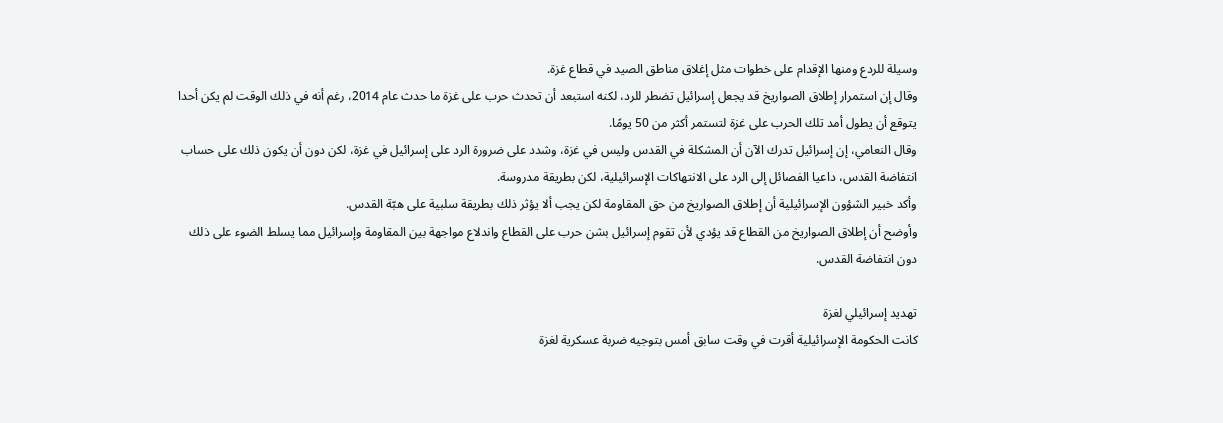وسيلة للردع ومنها الإقدام على خطوات مثل إغلاق مناطق الصيد في قطاع غزة.
وقال إن استمرار إطلاق الصواريخ قد يجعل إسرائيل تضطر للرد، لكنه استبعد أن تحدث حرب على غزة ما حدث عام 2014، رغم أنه في ذلك الوقت لم يكن أحدا يتوقع أن يطول أمد تلك الحرب على غزة لتستمر أكثر من 50 يومًا.
وقال النعامي، إن إسرائيل تدرك الآن أن المشكلة في القدس وليس في غزة، وشدد على ضرورة الرد على إسرائيل في غزة، لكن دون أن يكون ذلك على حساب انتفاضة القدس، داعيا الفصائل إلى الرد على الانتهاكات الإسرائيلية، لكن بطريقة مدروسة.
وأكد خبير الشؤون الإسرائيلية أن إطلاق الصواريخ من حق المقاومة لكن يجب ألا يؤثر ذلك بطريقة سلبية على هبّة القدس.
وأوضح أن إطلاق الصواريخ من القطاع قد يؤدي لأن تقوم إسرائيل بشن حرب على القطاع واندلاع مواجهة بين المقاومة وإسرائيل مما يسلط الضوء على ذلك دون انتفاضة القدس.

تهديد إسرائيلي لغزة
كانت الحكومة الإسرائيلية أقرت في وقت سابق أمس بتوجيه ضربة عسكرية لغزة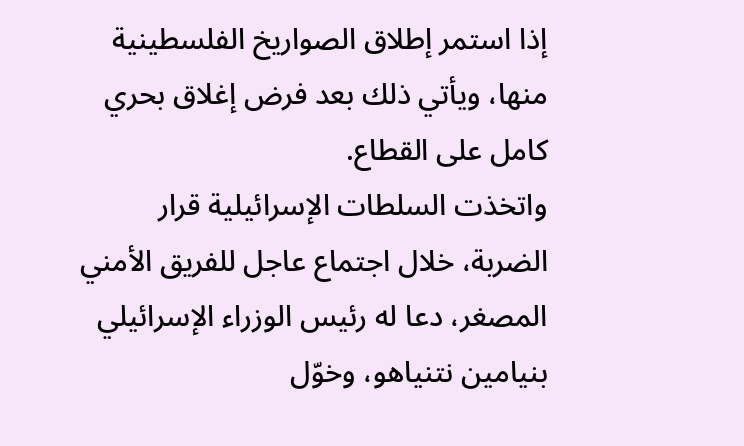إذا استمر إطلاق الصواريخ الفلسطينية منها، ويأتي ذلك بعد فرض إغلاق بحري كامل على القطاع.
واتخذت السلطات الإسرائيلية قرار الضربة، خلال اجتماع عاجل للفريق الأمني المصغر، دعا له رئيس الوزراء الإسرائيلي بنيامين نتنياهو، وخوّل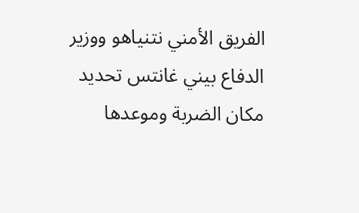الفريق الأمني نتنياهو ووزير الدفاع بيني غانتس تحديد مكان الضربة وموعدها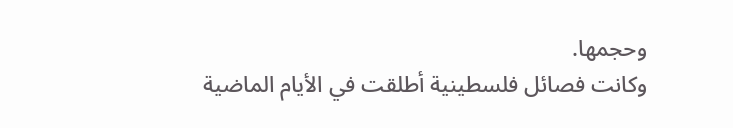وحجمها.
وكانت فصائل فلسطينية أطلقت في الأيام الماضية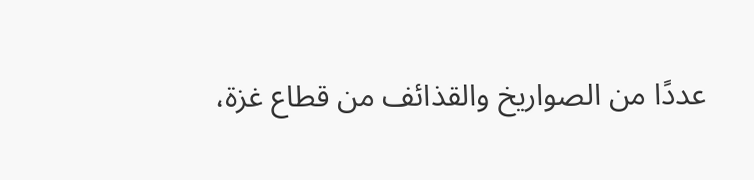عددًا من الصواريخ والقذائف من قطاع غزة،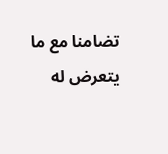تضامنا مع ما يتعرض له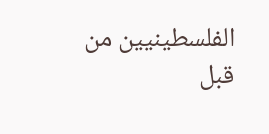الفلسطينيين من قبل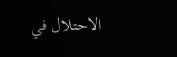الاحتلال في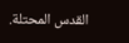القدس المحتلة.